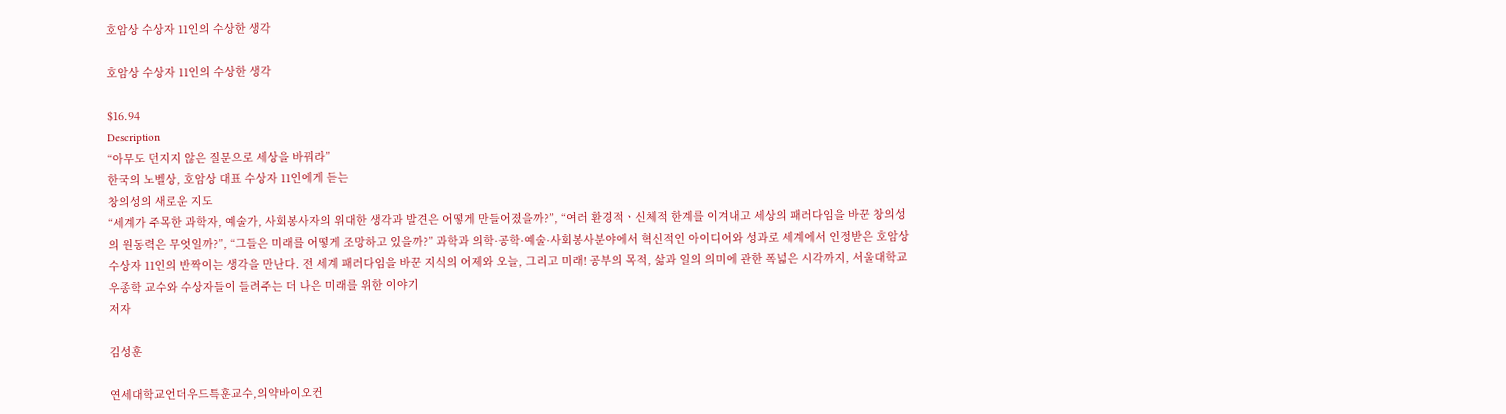호암상 수상자 11인의 수상한 생각

호암상 수상자 11인의 수상한 생각

$16.94
Description
“아무도 던지지 않은 질문으로 세상을 바꿔라”
한국의 노벨상, 호암상 대표 수상자 11인에게 듣는
창의성의 새로운 지도
“세계가 주목한 과학자, 예술가, 사회봉사자의 위대한 생각과 발견은 어떻게 만들어졌을까?”, “여러 환경적ㆍ신체적 한계를 이겨내고 세상의 패러다임을 바꾼 창의성의 원동력은 무엇일까?”, “그들은 미래를 어떻게 조망하고 있을까?” 과학과 의학·공학·예술·사회봉사분야에서 혁신적인 아이디어와 성과로 세계에서 인정받은 호암상 수상자 11인의 반짝이는 생각을 만난다. 전 세계 패러다임을 바꾼 지식의 어제와 오늘, 그리고 미래! 공부의 목적, 삶과 일의 의미에 관한 폭넓은 시각까지, 서울대학교 우종학 교수와 수상자들이 들려주는 더 나은 미래를 위한 이야기
저자

김성훈

연세대학교언더우드특훈교수,의약바이오컨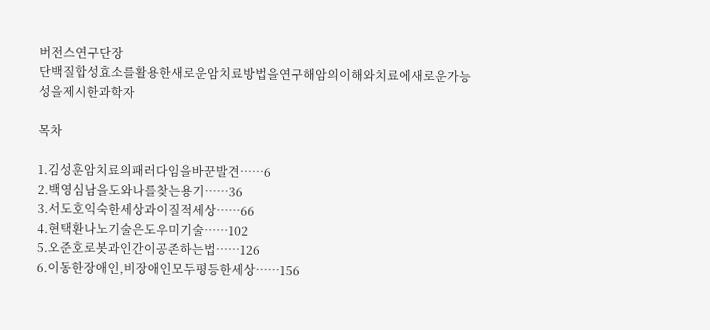버전스연구단장
단백질합성효소를활용한새로운암치료방법을연구해암의이해와치료에새로운가능성을제시한과학자

목차

1.김성훈암치료의패러다임을바꾼발견……6
2.백영심남을도와나를찾는용기……36
3.서도호익숙한세상과이질적세상……66
4.현택환나노기술은도우미기술……102
5.오준호로봇과인간이공존하는법……126
6.이동한장애인,비장애인모두평등한세상……156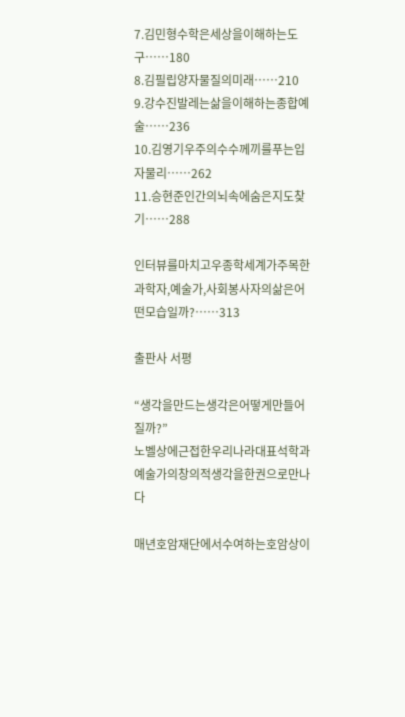7.김민형수학은세상을이해하는도구……180
8.김필립양자물질의미래……210
9.강수진발레는삶을이해하는종합예술……236
10.김영기우주의수수께끼를푸는입자물리……262
11.승현준인간의뇌속에숨은지도찾기……288

인터뷰를마치고우종학세계가주목한과학자,예술가,사회봉사자의삶은어떤모습일까?……313

출판사 서평

“생각을만드는생각은어떻게만들어질까?”
노벨상에근접한우리나라대표석학과
예술가의창의적생각을한권으로만나다

매년호암재단에서수여하는호암상이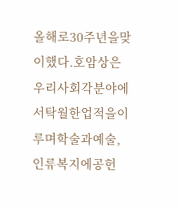올해로30주년을맞이했다.호암상은우리사회각분야에서탁월한업적을이루며학술과예술,인류복지에공헌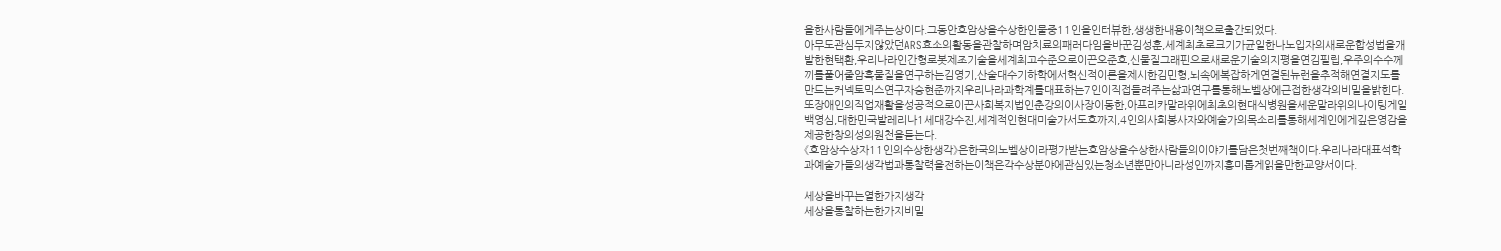을한사람들에게주는상이다.그동안호암상을수상한인물중11인을인터뷰한,생생한내용이책으로출간되었다.
아무도관심두지않았던ARS효소의활동을관찰하며암치료의패러다임을바꾼김성훈,세계최초로크기가균일한나노입자의새로운합성법을개발한현택환,우리나라인간형로봇제조기술을세계최고수준으로이끈오준호,신물질그래핀으로새로운기술의지평을연김필립,우주의수수께끼를풀어줄암흑물질을연구하는김영기,산술대수기하학에서혁신적이론을제시한김민형,뇌속에복잡하게연결된뉴런을추적해연결지도를만드는커넥토믹스연구자승현준까지우리나라과학계를대표하는7인이직접들려주는삶과연구를통해노벨상에근접한생각의비밀을밝힌다.
또장애인의직업재활을성공적으로이끈사회복지법인춘강의이사장이동한,아프리카말라위에최초의현대식병원을세운말라위의나이팅게일백영심,대한민국발레리나1세대강수진,세계적인현대미술가서도호까지,4인의사회봉사자와예술가의목소리를통해세계인에게깊은영감을제공한창의성의원천을듣는다.
《호암상수상자11인의수상한생각》은한국의노벨상이라평가받는호암상을수상한사람들의이야기를담은첫번째책이다.우리나라대표석학과예술가들의생각법과통찰력을전하는이책은각수상분야에관심있는청소년뿐만아니라성인까지흥미롭게읽을만한교양서이다.

세상을바꾸는열한가지생각
세상을통찰하는한가지비밀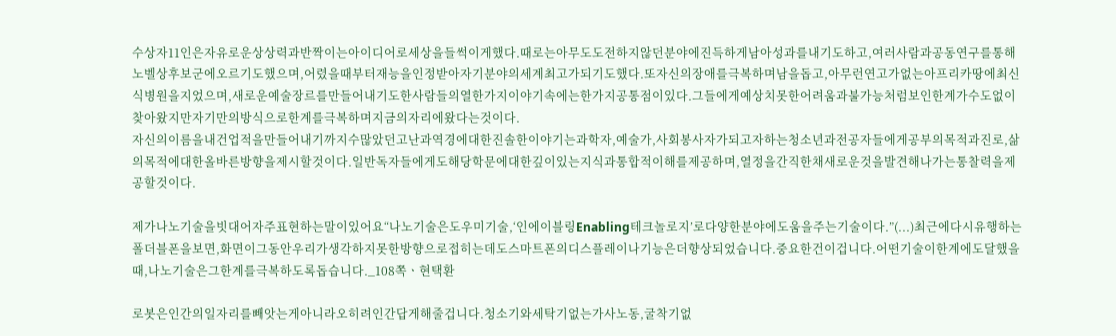수상자11인은자유로운상상력과반짝이는아이디어로세상을들썩이게했다.때로는아무도도전하지않던분야에진득하게남아성과를내기도하고,여러사람과공동연구를통해노벨상후보군에오르기도했으며,어렸을때부터재능을인정받아자기분야의세계최고가되기도했다.또자신의장애를극복하며남을돕고,아무런연고가없는아프리카땅에최신식병원을지었으며,새로운예술장르를만들어내기도한사람들의열한가지이야기속에는한가지공통점이있다.그들에게예상치못한어려움과불가능처럼보인한계가수도없이찾아왔지만자기만의방식으로한계를극복하며지금의자리에왔다는것이다.
자신의이름을내건업적을만들어내기까지수많았던고난과역경에대한진솔한이야기는과학자,예술가,사회봉사자가되고자하는청소년과전공자들에게공부의목적과진로,삶의목적에대한올바른방향을제시할것이다.일반독자들에게도해당학문에대한깊이있는지식과통합적이해를제공하며,열정을간직한채새로운것을발견해나가는통찰력을제공할것이다.

제가나노기술을빗대어자주표현하는말이있어요“나노기술은도우미기술,‘인에이블링Enabling테크놀로지’로다양한분야에도움을주는기술이다.”(...)최근에다시유행하는폴더블폰을보면,화면이그동안우리가생각하지못한방향으로접히는데도스마트폰의디스플레이나기능은더향상되었습니다.중요한건이겁니다.어떤기술이한계에도달했을때,나노기술은그한계를극복하도록돕습니다._108쪽ㆍ현택환

로봇은인간의일자리를빼앗는게아니라오히려인간답게해줄겁니다.청소기와세탁기없는가사노동,굴착기없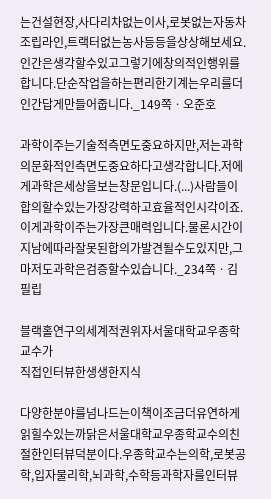는건설현장,사다리차없는이사,로봇없는자동차조립라인,트랙터없는농사등등을상상해보세요.인간은생각할수있고그렇기에창의적인행위를합니다.단순작업을하는편리한기계는우리를더인간답게만들어줍니다._149쪽ㆍ오준호

과학이주는기술적측면도중요하지만,저는과학의문화적인측면도중요하다고생각합니다.저에게과학은세상을보는창문입니다.(...)사람들이합의할수있는가장강력하고효율적인시각이죠.이게과학이주는가장큰매력입니다.물론시간이지남에따라잘못된합의가발견될수도있지만,그마저도과학은검증할수있습니다._234쪽ㆍ김필립

블랙홀연구의세계적권위자서울대학교우종학교수가
직접인터뷰한생생한지식

다양한분야를넘나드는이책이조금더유연하게읽힐수있는까닭은서울대학교우종학교수의친절한인터뷰덕분이다.우종학교수는의학,로봇공학,입자물리학,뇌과학,수학등과학자를인터뷰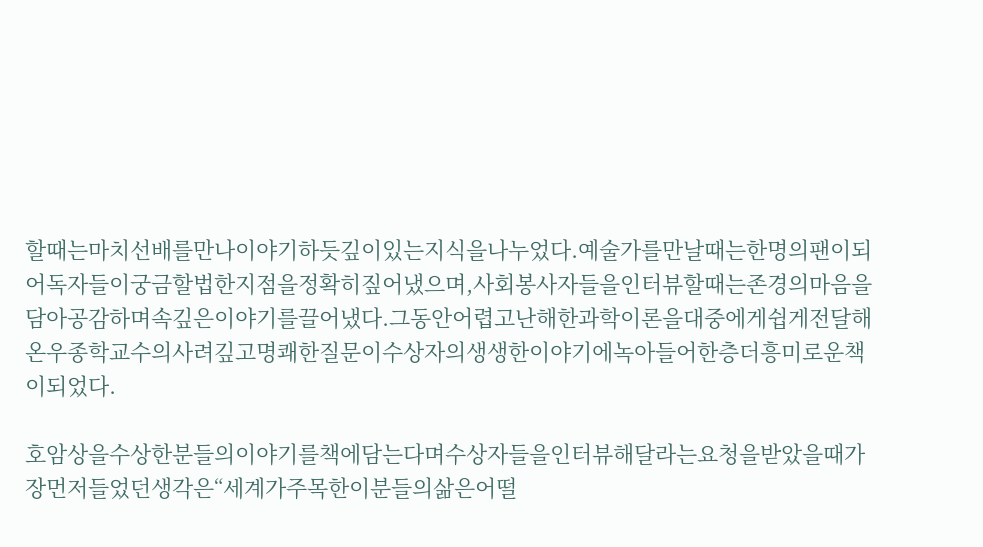할때는마치선배를만나이야기하듯깊이있는지식을나누었다.예술가를만날때는한명의팬이되어독자들이궁금할법한지점을정확히짚어냈으며,사회봉사자들을인터뷰할때는존경의마음을담아공감하며속깊은이야기를끌어냈다.그동안어렵고난해한과학이론을대중에게쉽게전달해온우종학교수의사려깊고명쾌한질문이수상자의생생한이야기에녹아들어한층더흥미로운책이되었다.

호암상을수상한분들의이야기를책에담는다며수상자들을인터뷰해달라는요청을받았을때가장먼저들었던생각은“세계가주목한이분들의삶은어떨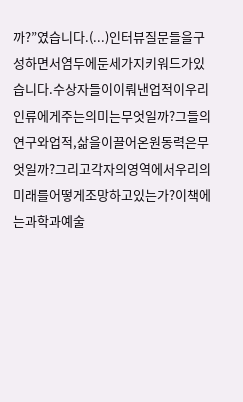까?”였습니다.(...)인터뷰질문들을구성하면서염두에둔세가지키워드가있습니다.수상자들이이뤄낸업적이우리인류에게주는의미는무엇일까?그들의연구와업적,삶을이끌어온원동력은무엇일까?그리고각자의영역에서우리의미래를어떻게조망하고있는가?이책에는과학과예술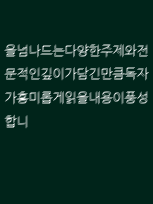을넘나드는다양한주제와전문적인깊이가담긴만큼독자가흥미롭게읽을내용이풍성합니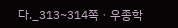다._313~314쪽ㆍ우종학